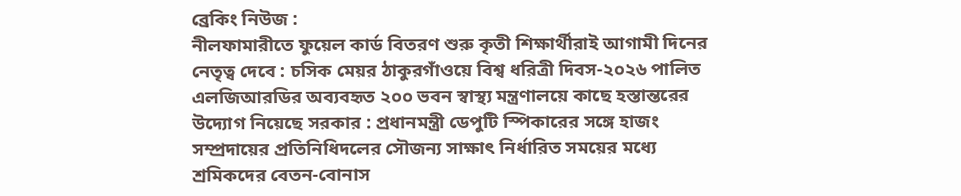ব্রেকিং নিউজ :
নীলফামারীতে ফুয়েল কার্ড বিতরণ শুরু কৃতী শিক্ষার্থীরাই আগামী দিনের নেতৃত্ব দেবে : চসিক মেয়র ঠাকুরগাঁওয়ে বিশ্ব ধরিত্রী দিবস-২০২৬ পালিত এলজিআরডির অব্যবহৃত ২০০ ভবন স্বাস্থ্য মন্ত্রণালয়ে কাছে হস্তান্তরের উদ্যোগ নিয়েছে সরকার : প্রধানমন্ত্রী ডেপুটি স্পিকারের সঙ্গে হাজং সম্প্রদায়ের প্রতিনিধিদলের সৌজন্য সাক্ষাৎ নির্ধারিত সময়ের মধ্যে শ্রমিকদের বেতন-বোনাস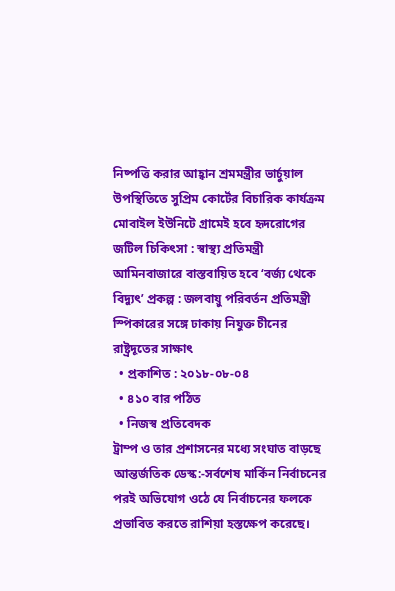নিষ্পত্তি করার আহ্বান শ্রমমন্ত্রীর ভার্চুয়াল উপস্থিতিতে সুপ্রিম কোর্টের বিচারিক কার্যক্রম মোবাইল ইউনিটে গ্রামেই হবে হৃদরোগের জটিল চিকিৎসা : স্বাস্থ্য প্রতিমন্ত্রী আমিনবাজারে বাস্তবায়িত হবে ‘বর্জ্য থেকে বিদ্যুৎ’ প্রকল্প : জলবায়ু পরিবর্তন প্রতিমন্ত্রী স্পিকারের সঙ্গে ঢাকায় নিযুক্ত চীনের রাষ্ট্রদূতের সাক্ষাৎ
  • প্রকাশিত : ২০১৮-০৮-০৪
  • ৪১০ বার পঠিত
  • নিজস্ব প্রতিবেদক
ট্রাম্প ও তার প্রশাসনের মধ্যে সংঘাত বাড়ছে
আন্তর্জতিক ডেস্ক:-সর্বশেষ মার্কিন নির্বাচনের পরই অভিযোগ ওঠে যে নির্বাচনের ফলকে প্রভাবিত করতে রাশিয়া হস্তক্ষেপ করেছে।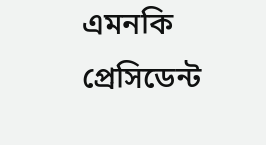এমনকি প্রেসিডেন্ট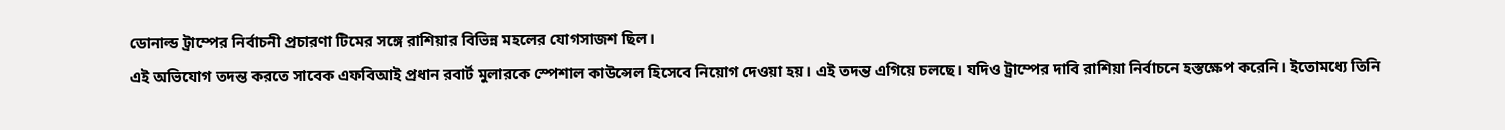ডোনাল্ড ট্রাম্পের নির্বাচনী প্রচারণা টিমের সঙ্গে রাশিয়ার বিভিন্ন মহলের যোগসাজশ ছিল।
এই অভিযোগ তদন্ত করতে সাবেক এফবিআই প্রধান রবার্ট মুলারকে স্পেশাল কাউন্সেল হিসেবে নিয়োগ দেওয়া হয়। এই তদন্ত এগিয়ে চলছে। যদিও ট্রাম্পের দাবি রাশিয়া নির্বাচনে হস্তক্ষেপ করেনি। ইতোমধ্যে তিনি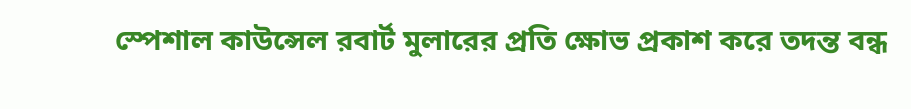স্পেশাল কাউন্সেল রবার্ট মুলারের প্রতি ক্ষোভ প্রকাশ করে তদন্ত বন্ধ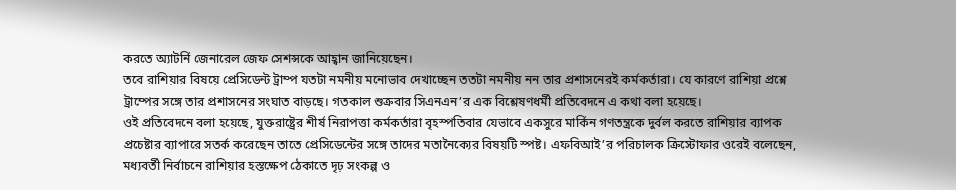করতে অ্যাটর্নি জেনারেল জেফ সেশন্সকে আহ্বান জানিয়েছেন।
তবে রাশিয়ার বিষয়ে প্রেসিডেন্ট ট্রাম্প যতটা নমনীয় মনোভাব দেখাচ্ছেন ততটা নমনীয় নন তার প্রশাসনেরই কর্মকর্তারা। যে কারণে রাশিয়া প্রশ্নে ট্রাম্পের সঙ্গে তার প্রশাসনের সংঘাত বাড়ছে। গতকাল শুক্রবার সিএনএন’র এক বিশ্লেষণধর্মী প্রতিবেদনে এ কথা বলা হয়েছে।
ওই প্রতিবেদনে বলা হয়েছে, যুক্তরাষ্ট্রের শীর্ষ নিরাপত্তা কর্মকর্তারা বৃহস্পতিবার যেভাবে একসুরে মার্কিন গণতন্ত্রকে দুর্বল করতে রাশিয়ার ব্যাপক প্রচেষ্টার ব্যাপারে সতর্ক করেছেন তাতে প্রেসিডেন্টের সঙ্গে তাদের মতানৈক্যের বিষয়টি স্পষ্ট। এফবিআই’র পরিচালক ক্রিস্টোফার ওরেই বলেছেন, মধ্যবর্তী নির্বাচনে রাশিয়ার হস্তক্ষেপ ঠেকাতে দৃঢ় সংকল্প ও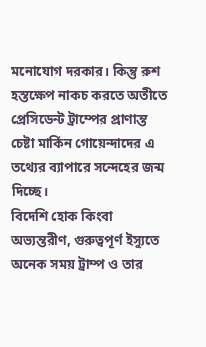মনোযোগ দরকার। কিন্তু রুশ হস্তক্ষেপ নাকচ করতে অতীতে প্রেসিডেন্ট ট্রাম্পের প্রাণান্ত চেষ্টা মার্কিন গোয়েন্দাদের এ তথ্যের ব্যাপারে সন্দেহের জন্ম দিচ্ছে।
বিদেশি হোক কিংবা অভ্যন্তরীণ, গুরুত্বপূর্ণ ইস্যুতে অনেক সময় ট্রাম্প ও তার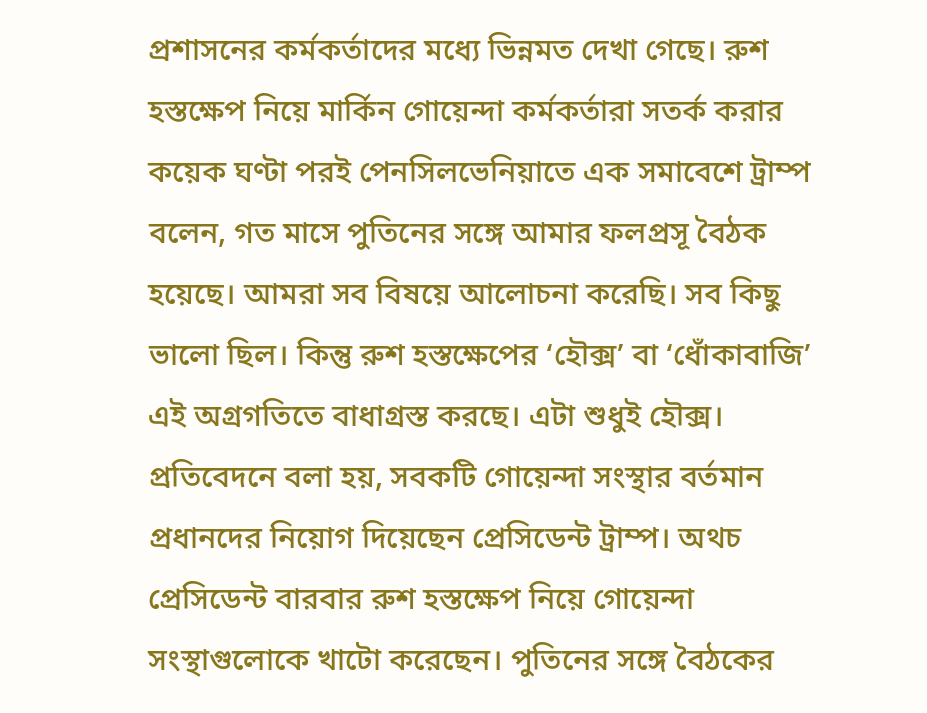প্রশাসনের কর্মকর্তাদের মধ্যে ভিন্নমত দেখা গেছে। রুশ হস্তক্ষেপ নিয়ে মার্কিন গোয়েন্দা কর্মকর্তারা সতর্ক করার কয়েক ঘণ্টা পরই পেনসিলভেনিয়াতে এক সমাবেশে ট্রাম্প বলেন, গত মাসে পুতিনের সঙ্গে আমার ফলপ্রসূ বৈঠক হয়েছে। আমরা সব বিষয়ে আলোচনা করেছি। সব কিছু ভালো ছিল। কিন্তু রুশ হস্তক্ষেপের ‘হৌক্স’ বা ‘ধোঁকাবাজি’ এই অগ্রগতিতে বাধাগ্রস্ত করছে। এটা শুধুই হৌক্স।
প্রতিবেদনে বলা হয়, সবকটি গোয়েন্দা সংস্থার বর্তমান প্রধানদের নিয়োগ দিয়েছেন প্রেসিডেন্ট ট্রাম্প। অথচ প্রেসিডেন্ট বারবার রুশ হস্তক্ষেপ নিয়ে গোয়েন্দা সংস্থাগুলোকে খাটো করেছেন। পুতিনের সঙ্গে বৈঠকের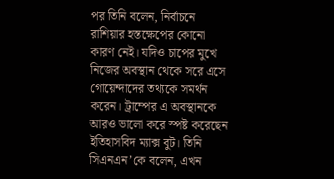পর তিনি বলেন, নির্বাচনে রাশিয়ার হস্তক্ষেপের কোনো কারণ নেই। যদিও চাপের মুখে নিজের অবস্থান থেকে সরে এসে গোয়েন্দাদের তথ্যকে সমর্থন করেন। ট্রাম্পের এ অবস্থানকে আরও ভালো করে স্পষ্ট করেছেন ইতিহাসবিদ ম্যাক্স বুট। তিনি সিএনএন’কে বলেন, এখন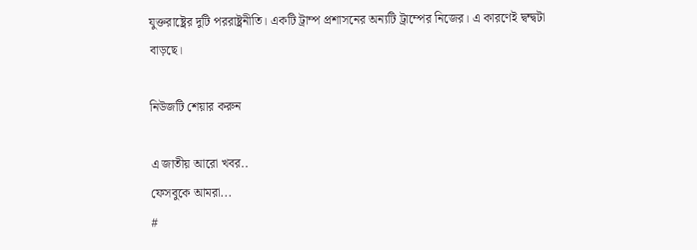যুক্তরাষ্ট্রের দুটি পররাষ্ট্রনীতি। একটি ট্রাম্প প্রশাসনের অন্যটি ট্রাম্পের নিজের। এ কারণেই দ্বন্দ্বটা বাড়ছে।

নিউজটি শেয়ার করুন

এ জাতীয় আরো খবর..
ফেসবুকে আমরা...
#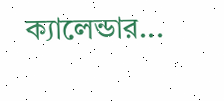ক্যালেন্ডার...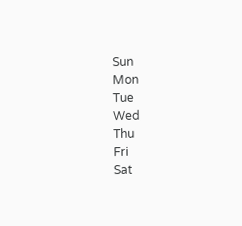Sun
Mon
Tue
Wed
Thu
Fri
Sat